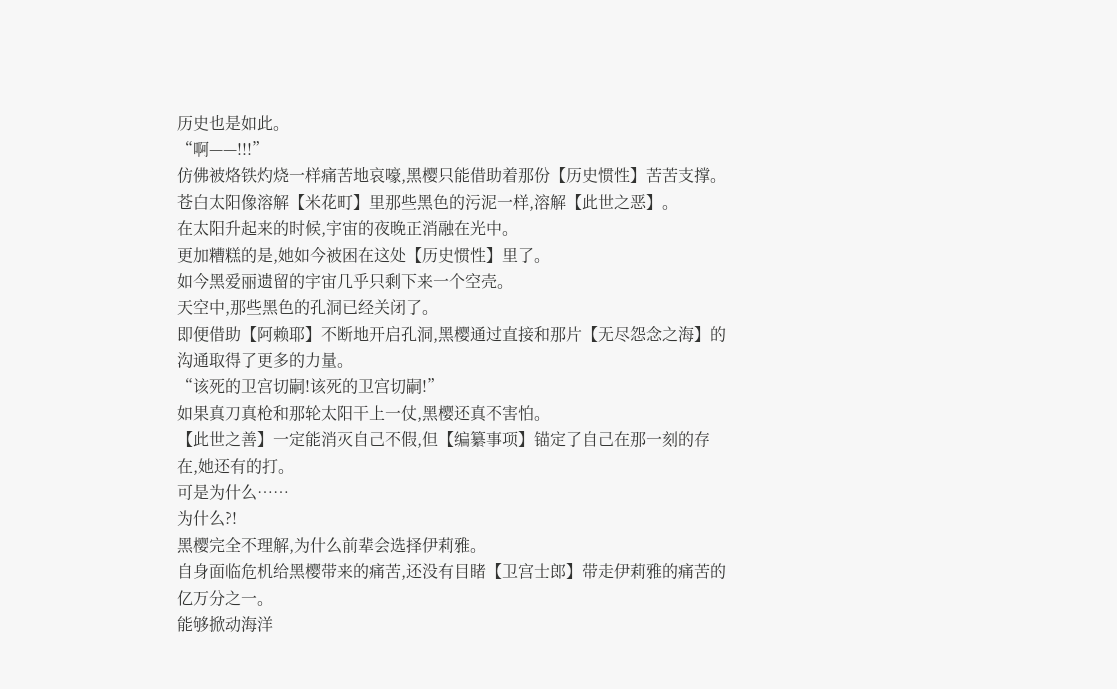历史也是如此。
“啊——!!!”
仿佛被烙铁灼烧一样痛苦地哀嚎,黑樱只能借助着那份【历史惯性】苦苦支撑。
苍白太阳像溶解【米花町】里那些黑色的污泥一样,溶解【此世之恶】。
在太阳升起来的时候,宇宙的夜晚正消融在光中。
更加糟糕的是,她如今被困在这处【历史惯性】里了。
如今黑爱丽遗留的宇宙几乎只剩下来一个空壳。
天空中,那些黑色的孔洞已经关闭了。
即便借助【阿赖耶】不断地开启孔洞,黑樱通过直接和那片【无尽怨念之海】的沟通取得了更多的力量。
“该死的卫宫切嗣!该死的卫宫切嗣!”
如果真刀真枪和那轮太阳干上一仗,黑樱还真不害怕。
【此世之善】一定能消灭自己不假,但【编纂事项】锚定了自己在那一刻的存在,她还有的打。
可是为什么……
为什么?!
黑樱完全不理解,为什么前辈会选择伊莉雅。
自身面临危机给黑樱带来的痛苦,还没有目睹【卫宫士郎】带走伊莉雅的痛苦的亿万分之一。
能够掀动海洋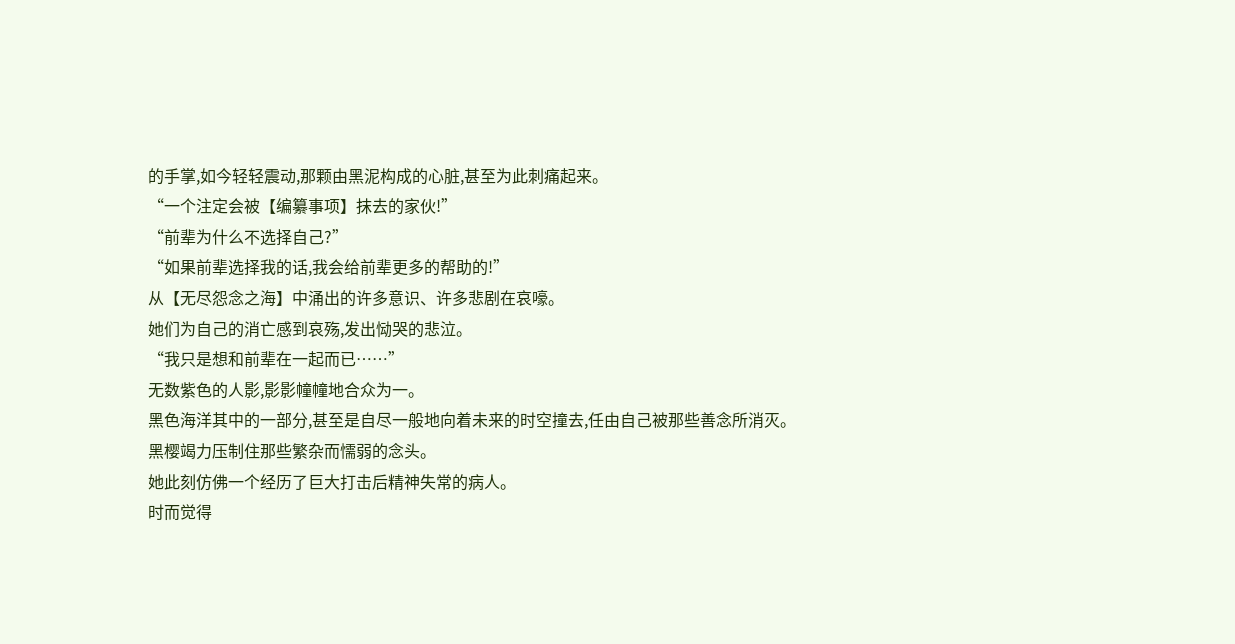的手掌,如今轻轻震动,那颗由黑泥构成的心脏,甚至为此刺痛起来。
“一个注定会被【编纂事项】抹去的家伙!”
“前辈为什么不选择自己?”
“如果前辈选择我的话,我会给前辈更多的帮助的!”
从【无尽怨念之海】中涌出的许多意识、许多悲剧在哀嚎。
她们为自己的消亡感到哀殇,发出恸哭的悲泣。
“我只是想和前辈在一起而已……”
无数紫色的人影,影影幢幢地合众为一。
黑色海洋其中的一部分,甚至是自尽一般地向着未来的时空撞去,任由自己被那些善念所消灭。
黑樱竭力压制住那些繁杂而懦弱的念头。
她此刻仿佛一个经历了巨大打击后精神失常的病人。
时而觉得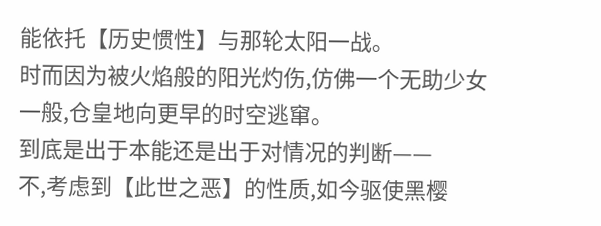能依托【历史惯性】与那轮太阳一战。
时而因为被火焰般的阳光灼伤,仿佛一个无助少女一般,仓皇地向更早的时空逃窜。
到底是出于本能还是出于对情况的判断——
不,考虑到【此世之恶】的性质,如今驱使黑樱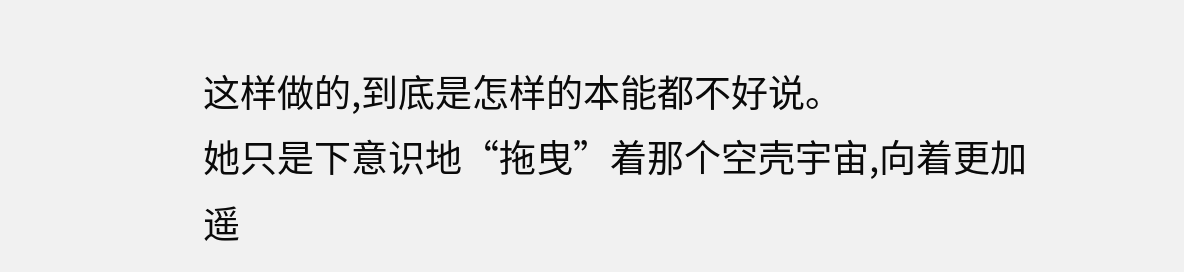这样做的,到底是怎样的本能都不好说。
她只是下意识地“拖曳”着那个空壳宇宙,向着更加遥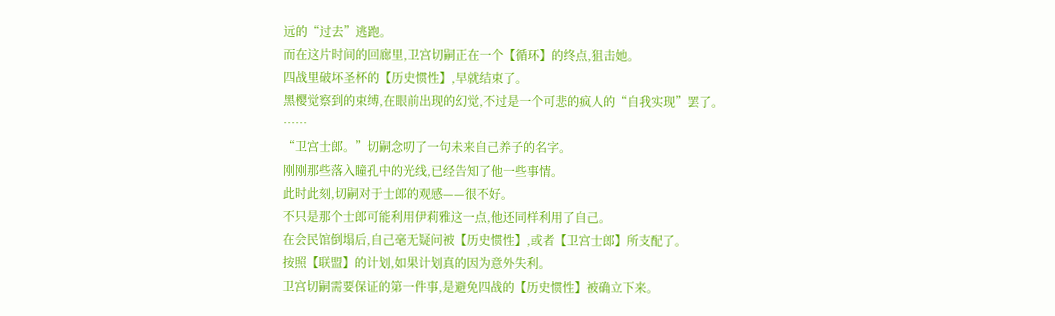远的“过去”逃跑。
而在这片时间的回廊里,卫宫切嗣正在一个【循环】的终点,狙击她。
四战里破坏圣杯的【历史惯性】,早就结束了。
黑樱觉察到的束缚,在眼前出现的幻觉,不过是一个可悲的疯人的“自我实现”罢了。
……
“卫宫士郎。”切嗣念叨了一句未来自己养子的名字。
刚刚那些落入瞳孔中的光线,已经告知了他一些事情。
此时此刻,切嗣对于士郎的观感——很不好。
不只是那个士郎可能利用伊莉雅这一点,他还同样利用了自己。
在会民馆倒塌后,自己毫无疑问被【历史惯性】,或者【卫宫士郎】所支配了。
按照【联盟】的计划,如果计划真的因为意外失利。
卫宫切嗣需要保证的第一件事,是避免四战的【历史惯性】被确立下来。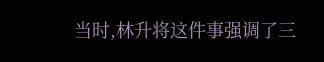当时,林升将这件事强调了三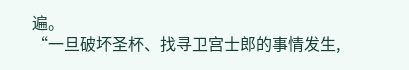遍。
“一旦破坏圣杯、找寻卫宫士郎的事情发生,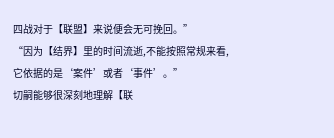四战对于【联盟】来说便会无可挽回。”
“因为【结界】里的时间流逝,不能按照常规来看,它依据的是‘案件’或者‘事件’。”
切嗣能够很深刻地理解【联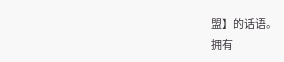盟】的话语。
拥有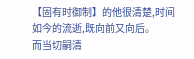【固有时御制】的他很清楚,时间如今的流逝,既向前又向后。
而当切嗣清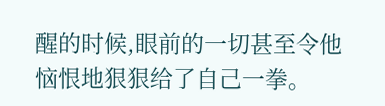醒的时候,眼前的一切甚至令他恼恨地狠狠给了自己一拳。